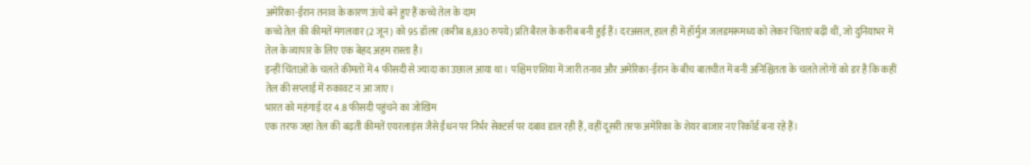अमेरिका-ईरान तनाव के कारण ऊंचे बने हुए हैं कच्चे तेल के दाम
कच्चे तेल की कीमतें मंगलवार (2 जून) को 95 डॉलर (करीब 8,830 रुपये) प्रति बैरल के करीब बनी हुई हैं। दरअसल, हाल ही में हॉर्मुज जलडमरूमध्य को लेकर चिंताएं बढ़ी थीं, जो दुनियाभर में तेल के व्यापार के लिए एक बेहद अहम रास्ता है।
इन्हीं चिंताओं के चलते कीमतों में 4 फीसदी से ज्यादा का उछाल आया था। पश्चिम एशिया में जारी तनाव और अमेरिका-ईरान के बीच बातचीत में बनी अनिश्चितता के चलते लोगों को डर है कि कहीं तेल की सप्लाई में रुकावट न आ जाए।
भारत को महंगाई दर 4.8 फीसदी पहुंचने का जोखिम
एक तरफ जहां तेल की बढ़ती कीमतें एयरलाइंस जैसे ईंधन पर निर्भर सेक्टर्स पर दबाव डाल रही हैं, वहीं दूसरी तरफ अमेरिका के शेयर बाजार नए रिकॉर्ड बना रहे हैं।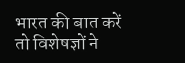भारत की बात करें तो विशेषज्ञों ने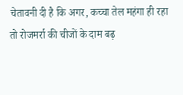चेतावनी दी है कि अगर, कच्चा तेल महंगा ही रहा तो रोजमर्रा की चीजों के दाम बढ़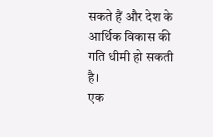सकते हैं और देश के आर्थिक विकास की गति धीमी हो सकती है।
एक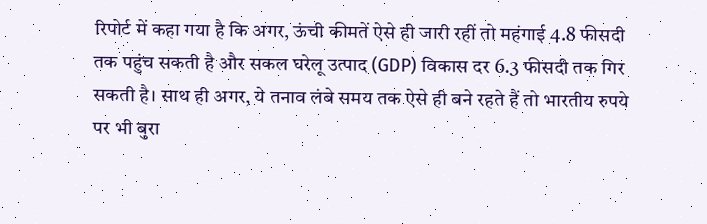रिपोर्ट में कहा गया है कि अगर, ऊंची कीमतें ऐसे ही जारी रहीं तो महंगाई 4.8 फीसदी तक पहुंच सकती है और सकल घरेलू उत्पाद (GDP) विकास दर 6.3 फीसदी तक गिर सकती है। साथ ही अगर, ये तनाव लंबे समय तक ऐसे ही बने रहते हैं तो भारतीय रुपये पर भी बुरा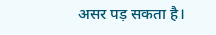असर पड़ सकता है।